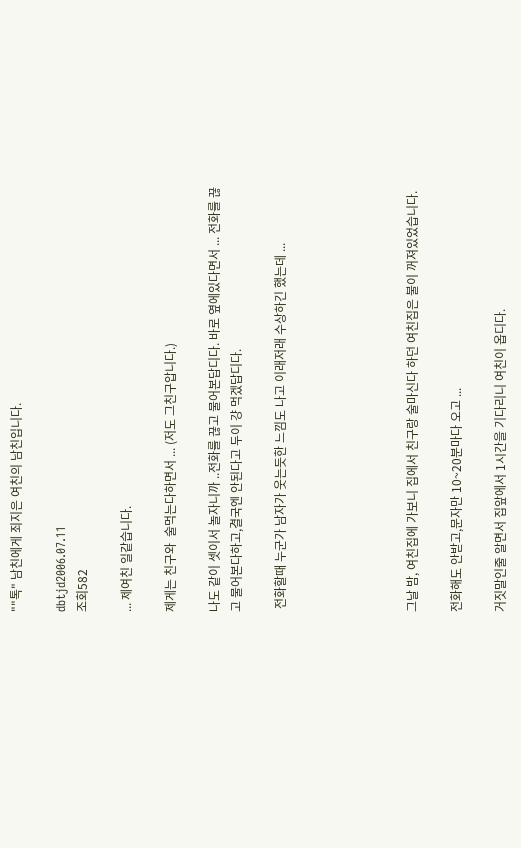""톡" 남친에게 죄지은 여친의 남친입니다.

dbtjd2006.07.11
조회582

... 제여친 일같습니다.

제게는 친구와  술먹는다하면서 ... (저도 그친구압니다.)

나도 같이 셋이서 놀자니까 ..전화를 끊고 물어본답디다. 바로 옆에있다면서 ... 전화를 끊고 물어본다하고,결국엔 안된다고 두이 걍 먹겠답디다.

 전화할때 누군가 남자가 웃는듯한 느낌도 나고 이래저래 수상하긴 했는데 ...





그날 밤, 여친집에 가보니 집에서 친구랑 술마신다 하던 여친집은 불이 꺼져있었습니다.

전화해도 안받고,문자만 10~20분마다 오고 ...

거짓말인줄 알면서 집앞에서 1시간을 기다리니 여친이 옵디다.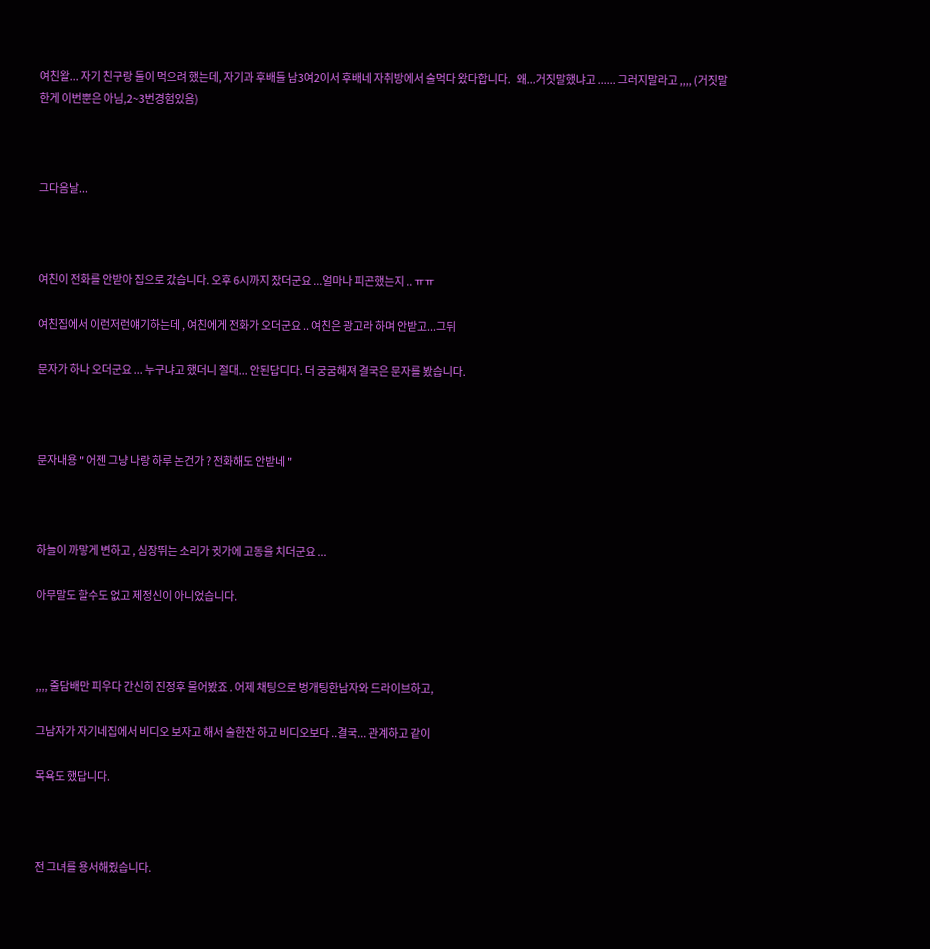여친왈... 자기 친구랑 둘이 먹으려 했는데, 자기과 후배들 남3여2이서 후배네 자취방에서 술먹다 왔다합니다.   왜...거짓말했냐고 ...... 그러지말라고 ,,,, (거짓말한게 이번뿐은 아님,2~3번경험있음)



그다음날...



여친이 전화를 안받아 집으로 갔습니다. 오후 6시까지 잤더군요 ...얼마나 피곤했는지 .. ㅠㅠ

여친집에서 이런저런얘기하는데 , 여친에게 전화가 오더군요 .. 여친은 광고라 하며 안받고...그뒤

문자가 하나 오더군요 ... 누구냐고 했더니 절대... 안된답디다. 더 궁굼해져 결국은 문자를 봤습니다.



문자내용 " 어젠 그냥 나랑 하루 논건가 ? 전화해도 안받네 "



하늘이 까맣게 변하고 , 심장뛰는 소리가 귓가에 고동을 치더군요 ...

아무말도 할수도 없고 제정신이 아니었습니다.



,,,, 줄담배만 피우다 간신히 진정후 물어봤죠 . 어제 채팅으로 벙개팅한남자와 드라이브하고,

그남자가 자기네집에서 비디오 보자고 해서 술한잔 하고 비디오보다 ..결국... 관계하고 같이

목욕도 했답니다.



전 그녀를 용서해줬습니다.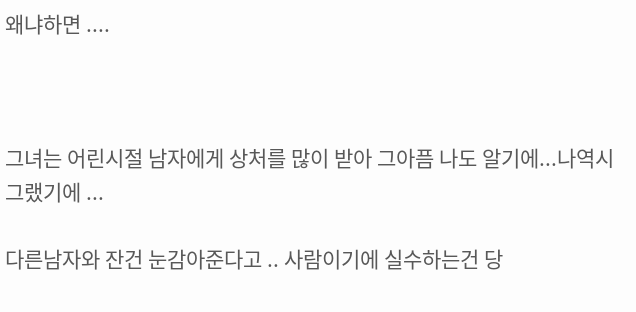왜냐하면 ....



그녀는 어린시절 남자에게 상처를 많이 받아 그아픔 나도 알기에...나역시 그랬기에 ...

다른남자와 잔건 눈감아준다고 .. 사람이기에 실수하는건 당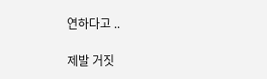연하다고 ..

제발 거짓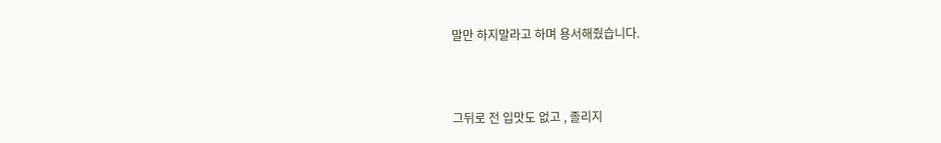말만 하지말라고 하며 용서해줬습니다.



그뒤로 전 입맛도 없고 , 졸리지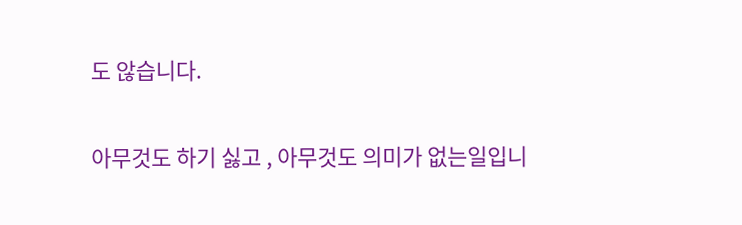도 않습니다.

아무것도 하기 싫고 , 아무것도 의미가 없는일입니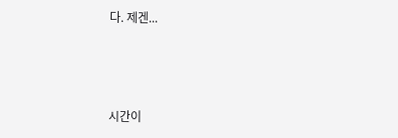다. 제겐...



시간이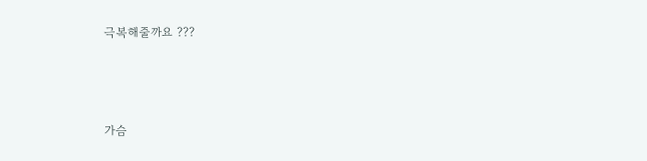극복해줄까요 ???



가슴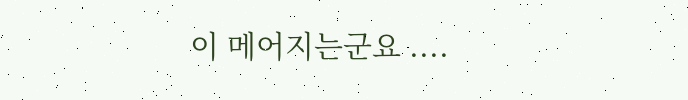이 메어지는군요 ....